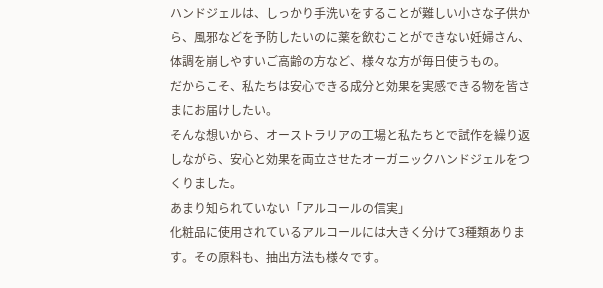ハンドジェルは、しっかり手洗いをすることが難しい小さな子供から、風邪などを予防したいのに薬を飲むことができない妊婦さん、体調を崩しやすいご高齢の方など、様々な方が毎日使うもの。
だからこそ、私たちは安心できる成分と効果を実感できる物を皆さまにお届けしたい。
そんな想いから、オーストラリアの工場と私たちとで試作を繰り返しながら、安心と効果を両立させたオーガニックハンドジェルをつくりました。
あまり知られていない「アルコールの信実」
化粧品に使用されているアルコールには大きく分けて3種類あります。その原料も、抽出方法も様々です。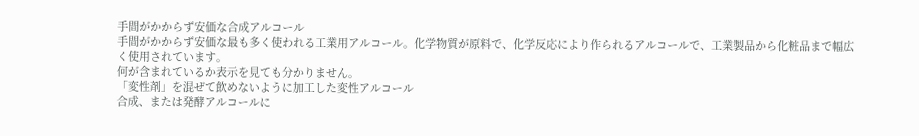手間がかからず安価な合成アルコール
手間がかからず安価な最も多く使われる工業用アルコール。化学物質が原料で、化学反応により作られるアルコールで、工業製品から化粧品まで幅広く使用されています。
何が含まれているか表示を見ても分かりません。
「変性剤」を混ぜて飲めないように加工した変性アルコール
合成、または発酵アルコールに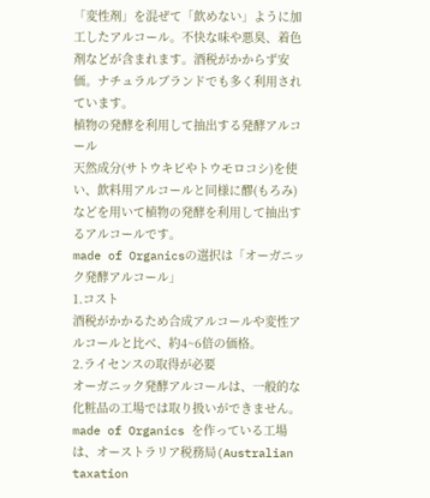「変性剤」を混ぜて「飲めない」ように加工したアルコール。不快な味や悪臭、着色剤などが含まれます。酒税がかからず安価。ナチュラルブランドでも多く利用されています。
植物の発酵を利用して抽出する発酵アルコール
天然成分(サトウキビやトウモロコシ)を使い、飲料用アルコールと同様に醪(もろみ)などを用いて植物の発酵を利用して抽出するアルコールです。
made of Organicsの選択は「オーガニック発酵アルコール」
1.コスト
酒税がかかるため合成アルコールや変性アルコールと比べ、約4~6倍の価格。
2.ライセンスの取得が必要
オーガニック発酵アルコールは、一般的な化粧品の工場では取り扱いができません。made of Organics を作っている工場は、オーストラリア税務局(Australian taxation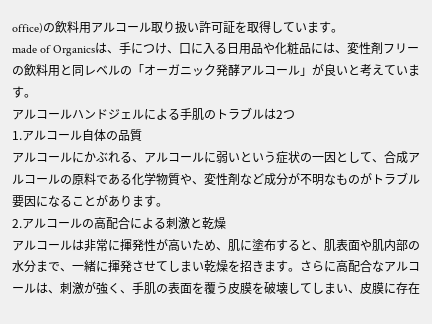office)の飲料用アルコール取り扱い許可証を取得しています。
made of Organicsは、手につけ、口に入る日用品や化粧品には、変性剤フリーの飲料用と同レベルの「オーガニック発酵アルコール」が良いと考えています。
アルコールハンドジェルによる手肌のトラブルは2つ
1.アルコール自体の品質
アルコールにかぶれる、アルコールに弱いという症状の一因として、合成アルコールの原料である化学物質や、変性剤など成分が不明なものがトラブル要因になることがあります。
2.アルコールの高配合による刺激と乾燥
アルコールは非常に揮発性が高いため、肌に塗布すると、肌表面や肌内部の水分まで、一緒に揮発させてしまい乾燥を招きます。さらに高配合なアルコールは、刺激が強く、手肌の表面を覆う皮膜を破壊してしまい、皮膜に存在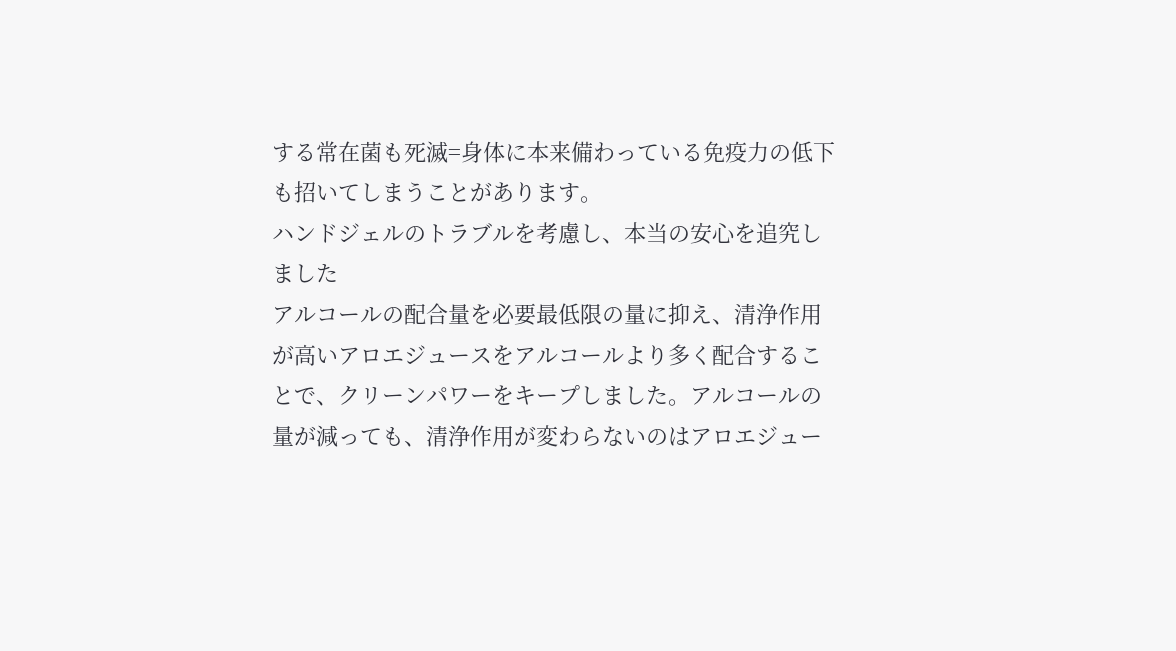する常在菌も死滅=身体に本来備わっている免疫力の低下も招いてしまうことがあります。
ハンドジェルのトラブルを考慮し、本当の安心を追究しました
アルコールの配合量を必要最低限の量に抑え、清浄作用が高いアロエジュースをアルコールより多く配合することで、クリーンパワーをキープしました。アルコールの量が減っても、清浄作用が変わらないのはアロエジュー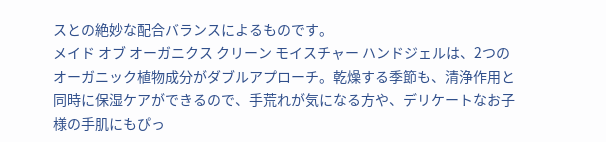スとの絶妙な配合バランスによるものです。
メイド オブ オーガニクス クリーン モイスチャー ハンドジェルは、2つのオーガニック植物成分がダブルアプローチ。乾燥する季節も、清浄作用と同時に保湿ケアができるので、手荒れが気になる方や、デリケートなお子様の手肌にもぴっ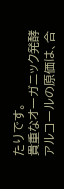たりです。
貴重なオーガニック発酵アルコールの原価は、合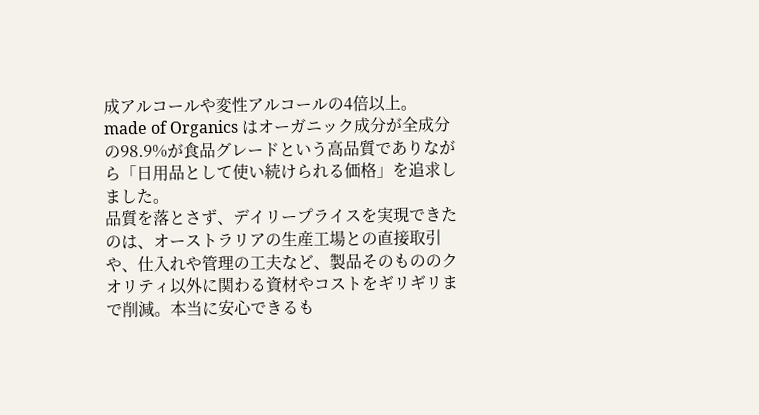成アルコールや変性アルコールの4倍以上。made of Organics はオーガニック成分が全成分の98.9%が食品グレードという高品質でありながら「日用品として使い続けられる価格」を追求しました。
品質を落とさず、デイリープライスを実現できたのは、オーストラリアの生産工場との直接取引や、仕入れや管理の工夫など、製品そのもののクオリティ以外に関わる資材やコストをギリギリまで削減。本当に安心できるも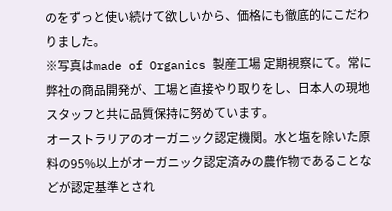のをずっと使い続けて欲しいから、価格にも徹底的にこだわりました。
※写真はmade of Organics 製産工場 定期視察にて。常に弊社の商品開発が、工場と直接やり取りをし、日本人の現地スタッフと共に品質保持に努めています。
オーストラリアのオーガニック認定機関。水と塩を除いた原料の95%以上がオーガニック認定済みの農作物であることなどが認定基準とされ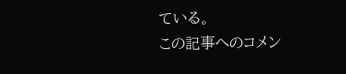ている。
この記事へのコメン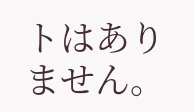トはありません。